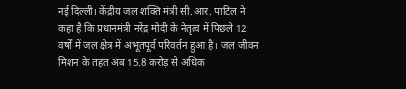नई दिल्ली। केंद्रीय जल शक्ति मंत्री सी.आर. पाटिल ने कहा है कि प्रधानमंत्री नरेंद्र मोदी के नेतृत्व में पिछले 12 वर्षों में जल क्षेत्र में अभूतपूर्व परिवर्तन हुआ है। जल जीवन मिशन के तहत अब 15.8 करोड़ से अधिक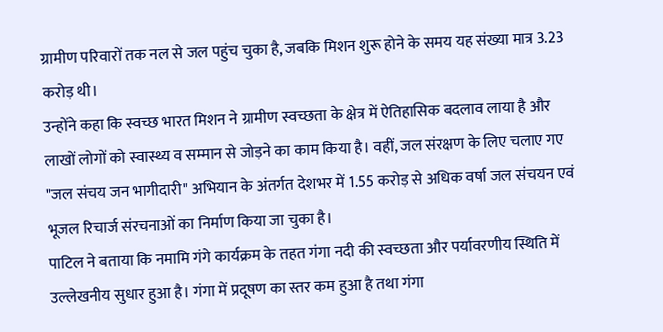ग्रामीण परिवारों तक नल से जल पहुंच चुका है, जबकि मिशन शुरू होने के समय यह संख्या मात्र 3.23 करोड़ थी।
उन्होंने कहा कि स्वच्छ भारत मिशन ने ग्रामीण स्वच्छता के क्षेत्र में ऐतिहासिक बदलाव लाया है और लाखों लोगों को स्वास्थ्य व सम्मान से जोड़ने का काम किया है। वहीं, जल संरक्षण के लिए चलाए गए "जल संचय जन भागीदारी" अभियान के अंतर्गत देशभर में 1.55 करोड़ से अधिक वर्षा जल संचयन एवं भूजल रिचार्ज संरचनाओं का निर्माण किया जा चुका है।
पाटिल ने बताया कि नमामि गंगे कार्यक्रम के तहत गंगा नदी की स्वच्छता और पर्यावरणीय स्थिति में उल्लेखनीय सुधार हुआ है। गंगा में प्रदूषण का स्तर कम हुआ है तथा गंगा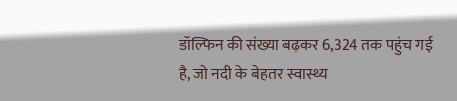डॉल्फिन की संख्या बढ़कर 6,324 तक पहुंच गई है, जो नदी के बेहतर स्वास्थ्य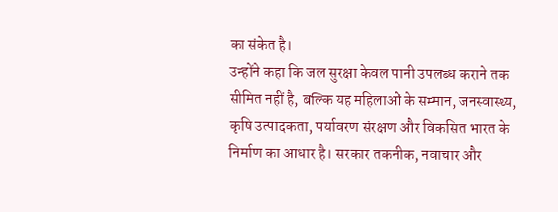का संकेत है।
उन्होंने कहा कि जल सुरक्षा केवल पानी उपलब्ध कराने तक सीमित नहीं है, बल्कि यह महिलाओं के सम्मान, जनस्वास्थ्य, कृषि उत्पादकता, पर्यावरण संरक्षण और विकसित भारत के निर्माण का आधार है। सरकार तकनीक, नवाचार और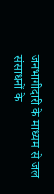जनभागीदारी के माध्यम से जल संसाधनों के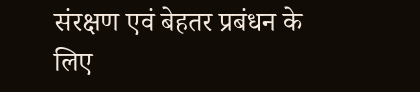संरक्षण एवं बेहतर प्रबंधन के लिए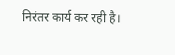निरंतर कार्य कर रही है।